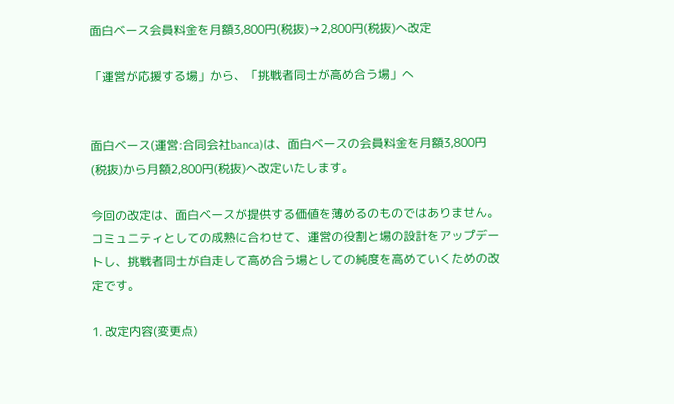面白ベース会員料金を月額3,800円(税抜)→2,800円(税抜)へ改定

「運営が応援する場」から、「挑戦者同士が高め合う場」へ


面白ベース(運営:合同会社banca)は、面白ベースの会員料金を月額3,800円(税抜)から月額2,800円(税抜)へ改定いたします。

今回の改定は、面白ベースが提供する価値を薄めるのものではありません。
コミュニティとしての成熟に合わせて、運営の役割と場の設計をアップデートし、挑戦者同士が自走して高め合う場としての純度を高めていくための改定です。

1. 改定内容(変更点)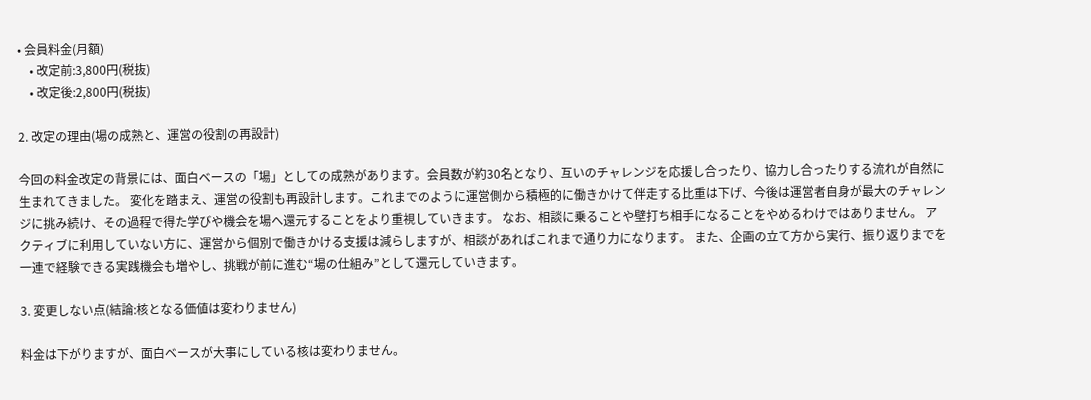• 会員料金(月額)
    • 改定前:3,800円(税抜)
    • 改定後:2,800円(税抜)

2. 改定の理由(場の成熟と、運営の役割の再設計)

今回の料金改定の背景には、面白ベースの「場」としての成熟があります。会員数が約30名となり、互いのチャレンジを応援し合ったり、協力し合ったりする流れが自然に生まれてきました。 変化を踏まえ、運営の役割も再設計します。これまでのように運営側から積極的に働きかけて伴走する比重は下げ、今後は運営者自身が最大のチャレンジに挑み続け、その過程で得た学びや機会を場へ還元することをより重視していきます。 なお、相談に乗ることや壁打ち相手になることをやめるわけではありません。 アクティブに利用していない方に、運営から個別で働きかける支援は減らしますが、相談があればこれまで通り力になります。 また、企画の立て方から実行、振り返りまでを一連で経験できる実践機会も増やし、挑戦が前に進む“場の仕組み”として還元していきます。

3. 変更しない点(結論:核となる価値は変わりません)

料金は下がりますが、面白ベースが大事にしている核は変わりません。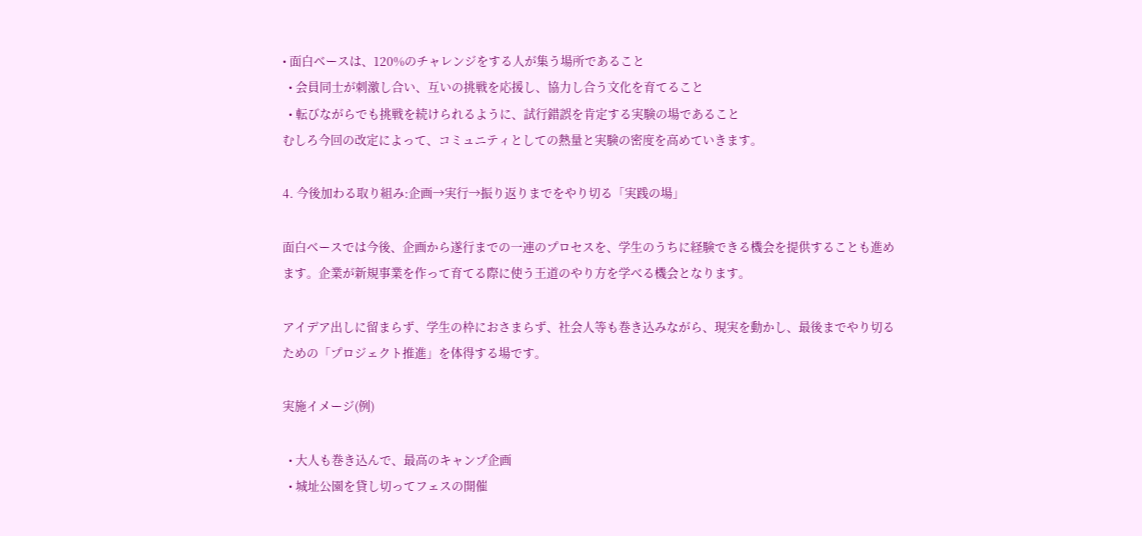• 面白ベースは、120%のチャレンジをする人が集う場所であること
  • 会員同士が刺激し合い、互いの挑戦を応援し、協力し合う文化を育てること
  • 転びながらでも挑戦を続けられるように、試行錯誤を肯定する実験の場であること
むしろ今回の改定によって、コミュニティとしての熱量と実験の密度を高めていきます。

4. 今後加わる取り組み:企画→実行→振り返りまでをやり切る「実践の場」

面白ベースでは今後、企画から遂行までの一連のプロセスを、学生のうちに経験できる機会を提供することも進めます。企業が新規事業を作って育てる際に使う王道のやり方を学べる機会となります。

アイデア出しに留まらず、学生の枠におさまらず、社会人等も巻き込みながら、現実を動かし、最後までやり切るための「プロジェクト推進」を体得する場です。

実施イメージ(例)

  • 大人も巻き込んで、最高のキャンプ企画
  • 城址公園を貸し切ってフェスの開催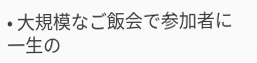• 大規模なご飯会で参加者に一生の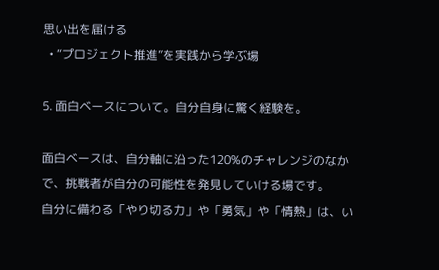思い出を届ける
  • “プロジェクト推進”を実践から学ぶ場

5. 面白ベースについて。自分自身に驚く経験を。

面白ベースは、自分軸に沿った120%のチャレンジのなかで、挑戦者が自分の可能性を発見していける場です。
自分に備わる「やり切る力」や「勇気」や「情熱」は、い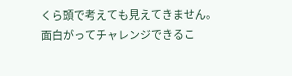くら頭で考えても見えてきません。
面白がってチャレンジできるこ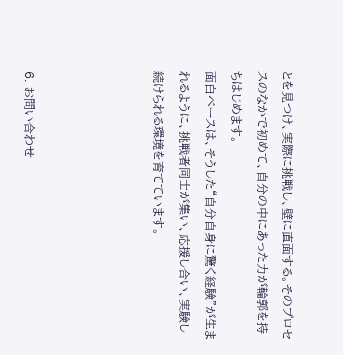とを見つけ、実際に挑戦し、壁に直面する。そのプロセスのなかで初めて、自分の中にあった力が輪郭を持ちはじめます。
面白ベースは、そうした“自分自身に驚く経験”が生まれるように、挑戦者同士が集い、応援し合い、実験し続けられる環境を育てています。




6. お問い合わせ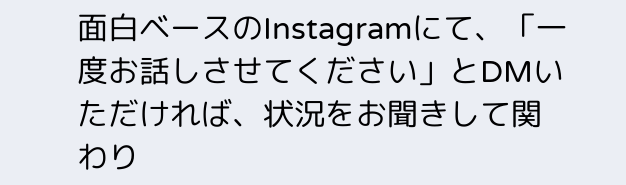面白ベースのInstagramにて、「一度お話しさせてください」とDMいただければ、状況をお聞きして関わり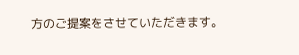方のご提案をさせていただきます。